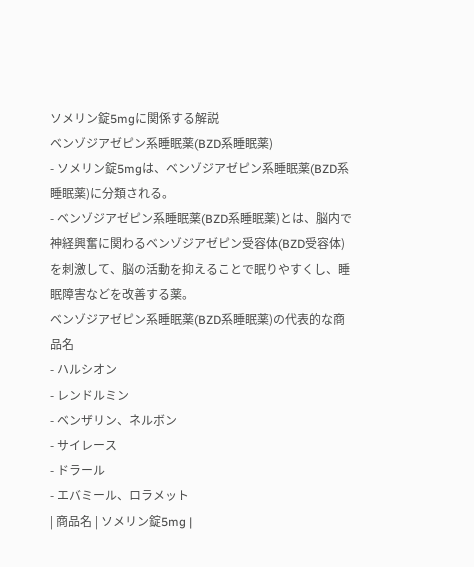ソメリン錠5mgに関係する解説
ベンゾジアゼピン系睡眠薬(BZD系睡眠薬)
- ソメリン錠5mgは、ベンゾジアゼピン系睡眠薬(BZD系睡眠薬)に分類される。
- ベンゾジアゼピン系睡眠薬(BZD系睡眠薬)とは、脳内で神経興奮に関わるベンゾジアゼピン受容体(BZD受容体)を刺激して、脳の活動を抑えることで眠りやすくし、睡眠障害などを改善する薬。
ベンゾジアゼピン系睡眠薬(BZD系睡眠薬)の代表的な商品名
- ハルシオン
- レンドルミン
- ベンザリン、ネルボン
- サイレース
- ドラール
- エバミール、ロラメット
| 商品名 | ソメリン錠5mg |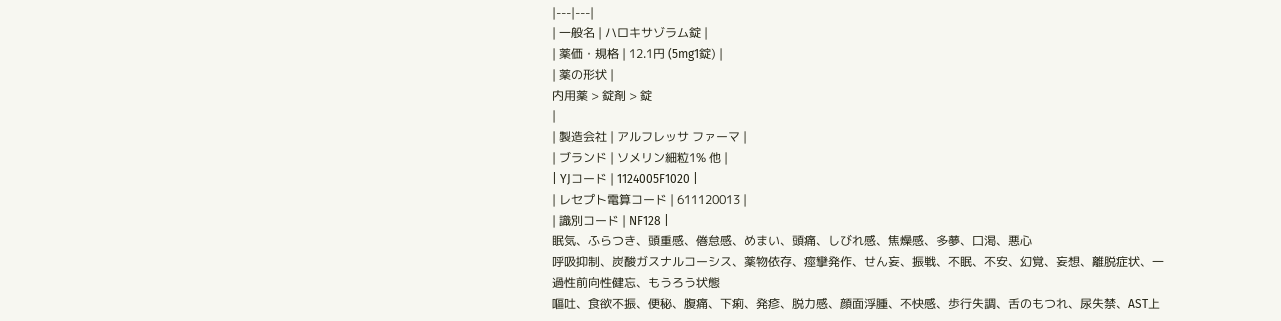|---|---|
| 一般名 | ハロキサゾラム錠 |
| 薬価・規格 | 12.1円 (5mg1錠) |
| 薬の形状 |
内用薬 > 錠剤 > 錠
|
| 製造会社 | アルフレッサ ファーマ |
| ブランド | ソメリン細粒1% 他 |
| YJコード | 1124005F1020 |
| レセプト電算コード | 611120013 |
| 識別コード | NF128 |
眠気、ふらつき、頭重感、倦怠感、めまい、頭痛、しびれ感、焦燥感、多夢、口渇、悪心
呼吸抑制、炭酸ガスナルコーシス、薬物依存、痙攣発作、せん妄、振戦、不眠、不安、幻覚、妄想、離脱症状、一過性前向性健忘、もうろう状態
嘔吐、食欲不振、便秘、腹痛、下痢、発疹、脱力感、顔面浮腫、不快感、歩行失調、舌のもつれ、尿失禁、AST上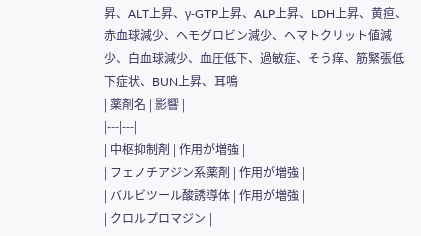昇、ALT上昇、γ-GTP上昇、ALP上昇、LDH上昇、黄疸、赤血球減少、ヘモグロビン減少、ヘマトクリット値減少、白血球減少、血圧低下、過敏症、そう痒、筋緊張低下症状、BUN上昇、耳鳴
| 薬剤名 | 影響 |
|---|---|
| 中枢抑制剤 | 作用が増強 |
| フェノチアジン系薬剤 | 作用が増強 |
| バルビツール酸誘導体 | 作用が増強 |
| クロルプロマジン |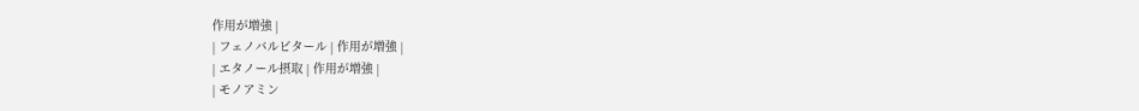作用が増強 |
| フェノバルビタール | 作用が増強 |
| エタノール摂取 | 作用が増強 |
| モノアミン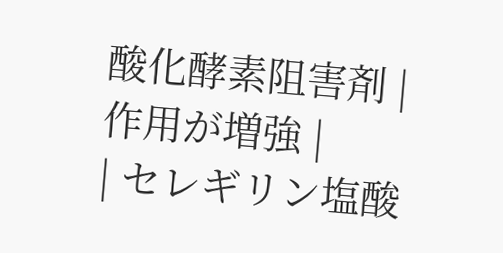酸化酵素阻害剤 | 作用が増強 |
| セレギリン塩酸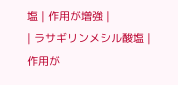塩 | 作用が増強 |
| ラサギリンメシル酸塩 | 作用が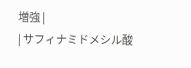増強 |
| サフィナミドメシル酸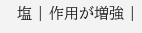塩 | 作用が増強 |